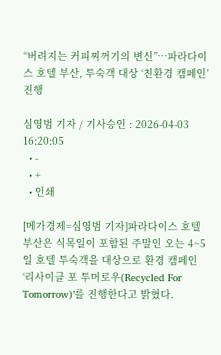“버려지는 커피찌꺼기의 변신”…파라다이스 호텔 부산, 투숙객 대상 ‘친환경 캠페인’ 진행

심영범 기자 / 기사승인 : 2026-04-03 16:20:05
  • -
  • +
  • 인쇄

[메가경제=심영범 기자]파라다이스 호텔 부산은 식목일이 포함된 주말인 오는 4~5일 호텔 투숙객을 대상으로 환경 캠페인 ‘리사이클 포 투머로우(Recycled For Tomorrow)’를 진행한다고 밝혔다.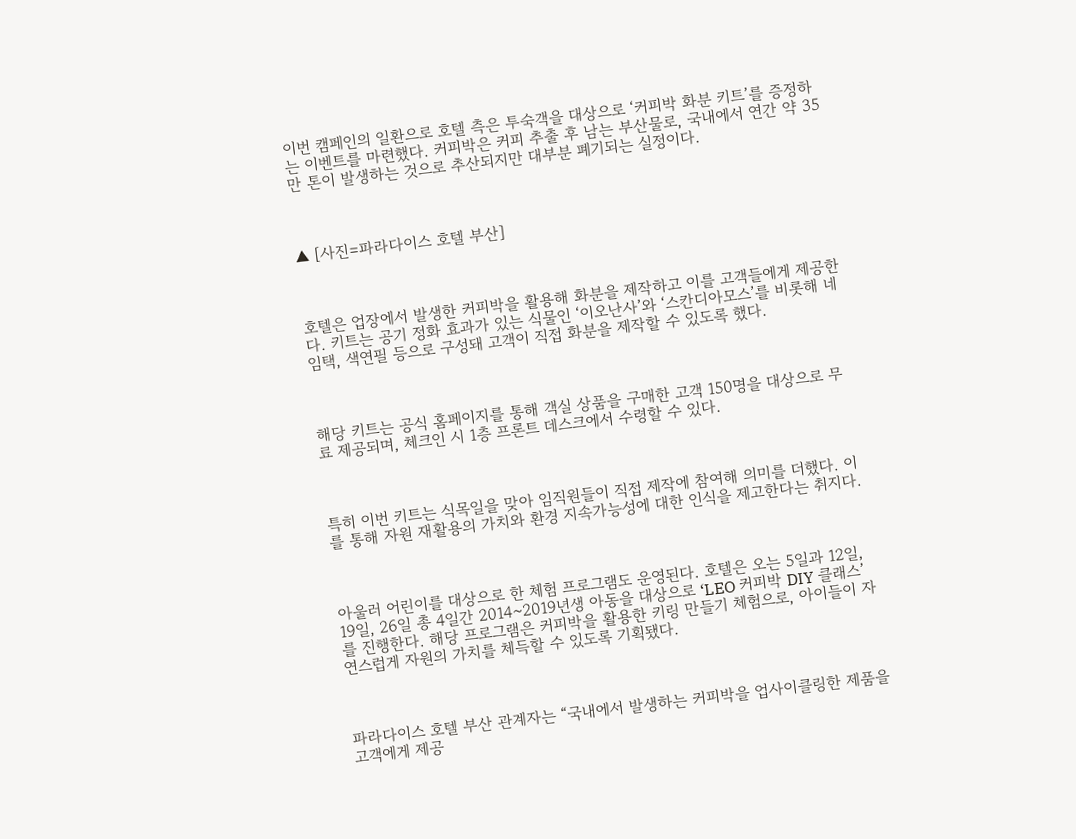이번 캠페인의 일환으로 호텔 측은 투숙객을 대상으로 ‘커피박 화분 키트’를 증정하는 이벤트를 마련했다. 커피박은 커피 추출 후 남는 부산물로, 국내에서 연간 약 35만 톤이 발생하는 것으로 추산되지만 대부분 폐기되는 실정이다.



▲ [사진=파라다이스 호텔 부산]



호텔은 업장에서 발생한 커피박을 활용해 화분을 제작하고 이를 고객들에게 제공한다. 키트는 공기 정화 효과가 있는 식물인 ‘이오난사’와 ‘스칸디아모스’를 비롯해 네임택, 색연필 등으로 구성돼 고객이 직접 화분을 제작할 수 있도록 했다.



해당 키트는 공식 홈페이지를 통해 객실 상품을 구매한 고객 150명을 대상으로 무료 제공되며, 체크인 시 1층 프론트 데스크에서 수령할 수 있다.



특히 이번 키트는 식목일을 맞아 임직원들이 직접 제작에 참여해 의미를 더했다. 이를 통해 자원 재활용의 가치와 환경 지속가능성에 대한 인식을 제고한다는 취지다.



아울러 어린이를 대상으로 한 체험 프로그램도 운영된다. 호텔은 오는 5일과 12일, 19일, 26일 총 4일간 2014~2019년생 아동을 대상으로 ‘LEO 커피박 DIY 클래스’를 진행한다. 해당 프로그램은 커피박을 활용한 키링 만들기 체험으로, 아이들이 자연스럽게 자원의 가치를 체득할 수 있도록 기획됐다.



파라다이스 호텔 부산 관계자는 “국내에서 발생하는 커피박을 업사이클링한 제품을 고객에게 제공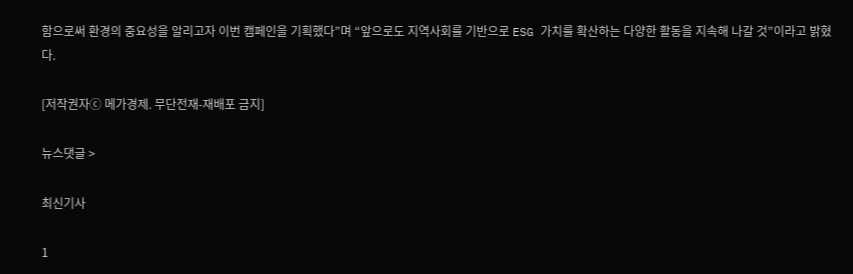함으로써 환경의 중요성을 알리고자 이번 캠페인을 기획했다”며 “앞으로도 지역사회를 기반으로 ESG 가치를 확산하는 다양한 활동을 지속해 나갈 것”이라고 밝혔다.

[저작권자ⓒ 메가경제. 무단전재-재배포 금지]

뉴스댓글 >

최신기사

1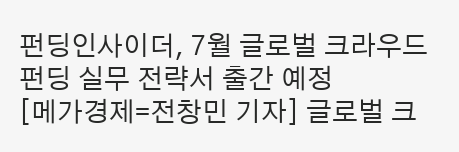펀딩인사이더, 7월 글로벌 크라우드펀딩 실무 전략서 출간 예정
[메가경제=전창민 기자] 글로벌 크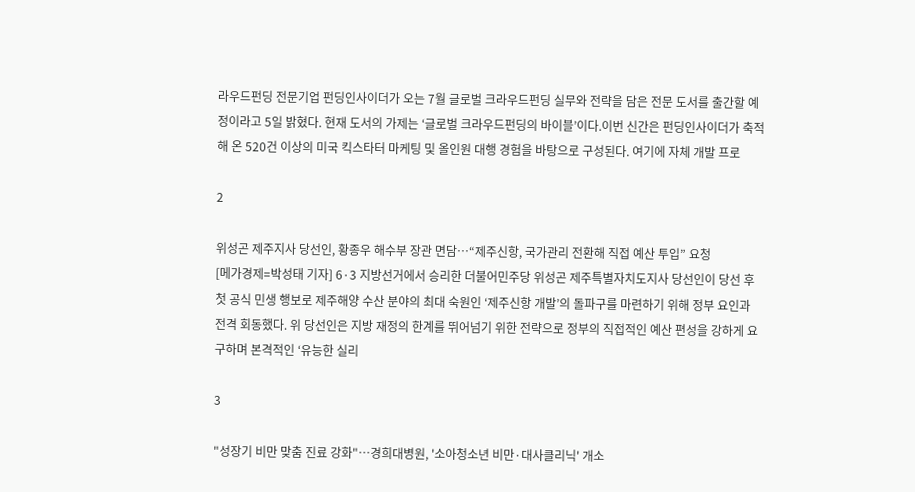라우드펀딩 전문기업 펀딩인사이더가 오는 7월 글로벌 크라우드펀딩 실무와 전략을 담은 전문 도서를 출간할 예정이라고 5일 밝혔다. 현재 도서의 가제는 ‘글로벌 크라우드펀딩의 바이블’이다.이번 신간은 펀딩인사이더가 축적해 온 520건 이상의 미국 킥스타터 마케팅 및 올인원 대행 경험을 바탕으로 구성된다. 여기에 자체 개발 프로

2

위성곤 제주지사 당선인, 황종우 해수부 장관 면담…“제주신항, 국가관리 전환해 직접 예산 투입” 요청
[메가경제=박성태 기자] 6·3 지방선거에서 승리한 더불어민주당 위성곤 제주특별자치도지사 당선인이 당선 후 첫 공식 민생 행보로 제주해양 수산 분야의 최대 숙원인 ‘제주신항 개발’의 돌파구를 마련하기 위해 정부 요인과 전격 회동했다. 위 당선인은 지방 재정의 한계를 뛰어넘기 위한 전략으로 정부의 직접적인 예산 편성을 강하게 요구하며 본격적인 ‘유능한 실리

3

"성장기 비만 맞춤 진료 강화"…경희대병원, '소아청소년 비만·대사클리닉' 개소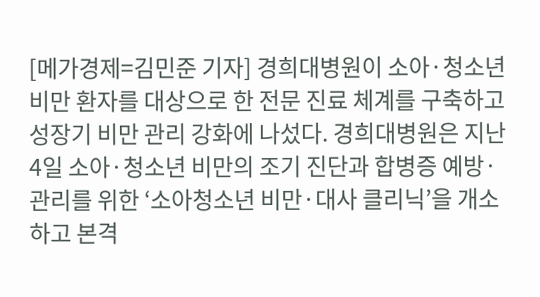[메가경제=김민준 기자] 경희대병원이 소아·청소년 비만 환자를 대상으로 한 전문 진료 체계를 구축하고 성장기 비만 관리 강화에 나섰다. 경희대병원은 지난 4일 소아·청소년 비만의 조기 진단과 합병증 예방·관리를 위한 ‘소아청소년 비만·대사 클리닉’을 개소하고 본격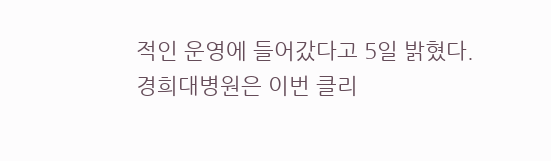적인 운영에 들어갔다고 5일 밝혔다. 경희대병원은 이번 클리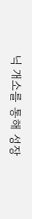닉 개소를 통해 성장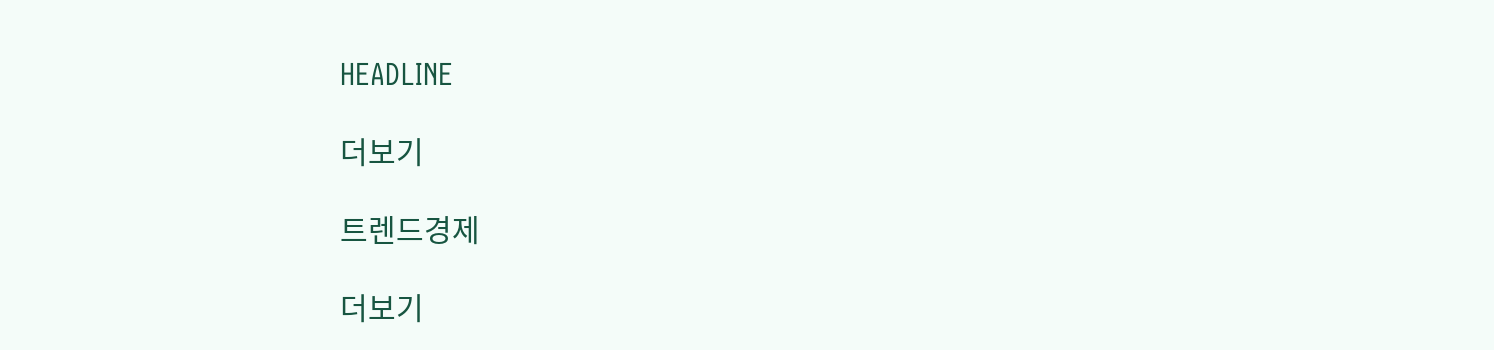HEADLINE

더보기

트렌드경제

더보기